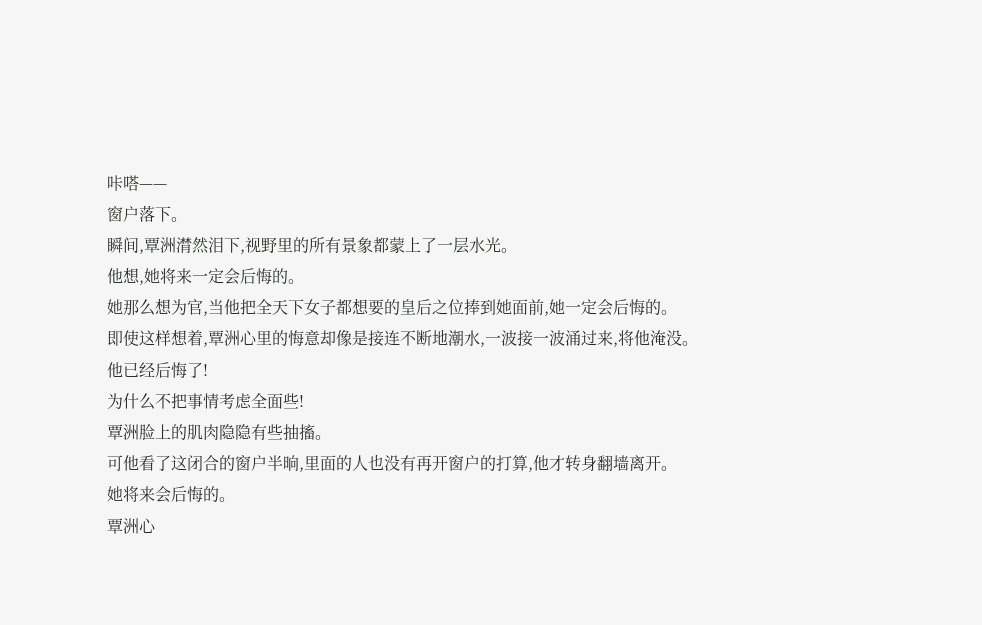咔嗒——
窗户落下。
瞬间,覃洲潸然泪下,视野里的所有景象都蒙上了一层水光。
他想,她将来一定会后悔的。
她那么想为官,当他把全天下女子都想要的皇后之位捧到她面前,她一定会后悔的。
即使这样想着,覃洲心里的悔意却像是接连不断地潮水,一波接一波涌过来,将他淹没。
他已经后悔了!
为什么不把事情考虑全面些!
覃洲脸上的肌肉隐隐有些抽搐。
可他看了这闭合的窗户半晌,里面的人也没有再开窗户的打算,他才转身翻墙离开。
她将来会后悔的。
覃洲心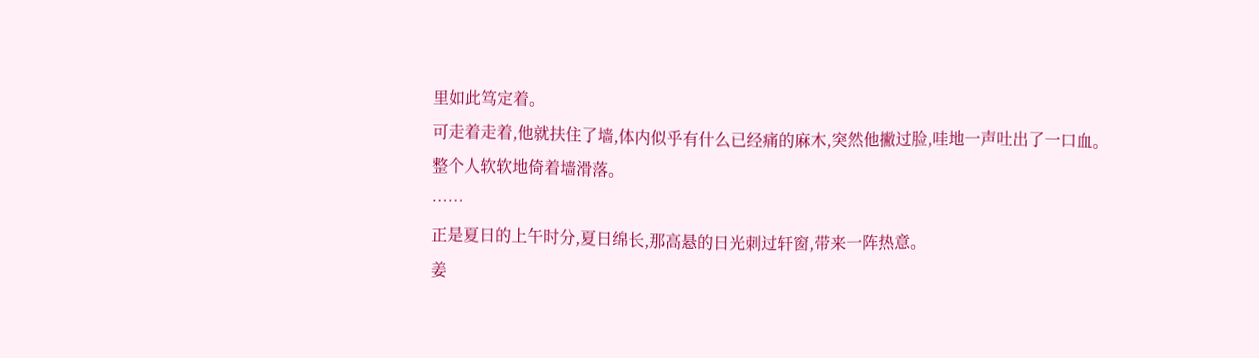里如此笃定着。
可走着走着,他就扶住了墙,体内似乎有什么已经痛的麻木,突然他撇过脸,哇地一声吐出了一口血。
整个人软软地倚着墙滑落。
……
正是夏日的上午时分,夏日绵长,那高悬的日光刺过轩窗,带来一阵热意。
姜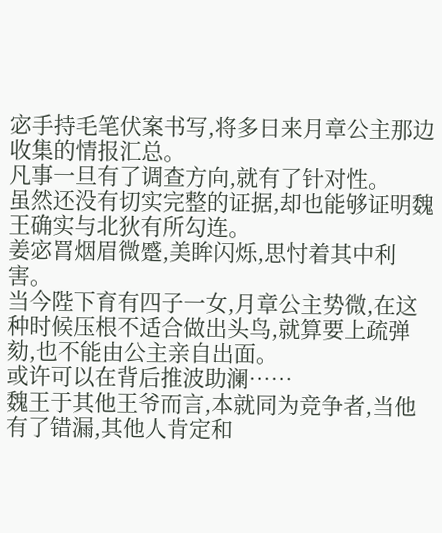宓手持毛笔伏案书写,将多日来月章公主那边收集的情报汇总。
凡事一旦有了调查方向,就有了针对性。
虽然还没有切实完整的证据,却也能够证明魏王确实与北狄有所勾连。
姜宓罥烟眉微蹙,美眸闪烁,思忖着其中利害。
当今陛下育有四子一女,月章公主势微,在这种时候压根不适合做出头鸟,就算要上疏弹劾,也不能由公主亲自出面。
或许可以在背后推波助澜……
魏王于其他王爷而言,本就同为竞争者,当他有了错漏,其他人肯定和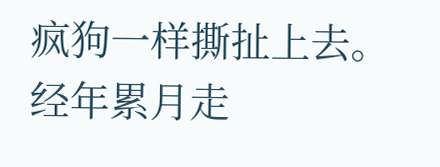疯狗一样撕扯上去。
经年累月走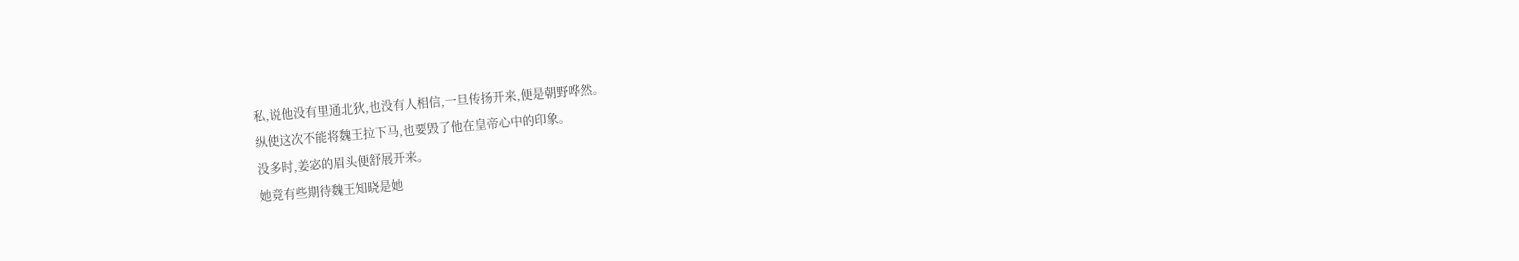私,说他没有里通北狄,也没有人相信,一旦传扬开来,便是朝野哗然。
纵使这次不能将魏王拉下马,也要毁了他在皇帝心中的印象。
没多时,姜宓的眉头便舒展开来。
她竟有些期待魏王知晓是她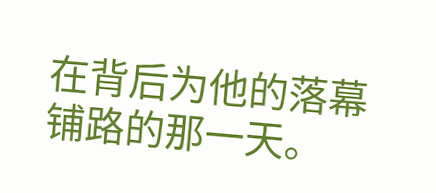在背后为他的落幕铺路的那一天。